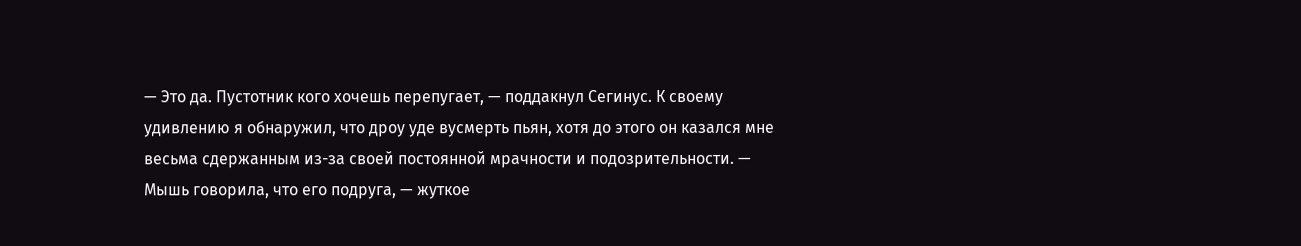— Это да. Пустотник кого хочешь перепугает, — поддакнул Сегинус. К своему удивлению я обнаружил, что дроу уде вусмерть пьян, хотя до этого он казался мне весьма сдержанным из-за своей постоянной мрачности и подозрительности. — Мышь говорила, что его подруга, — жуткое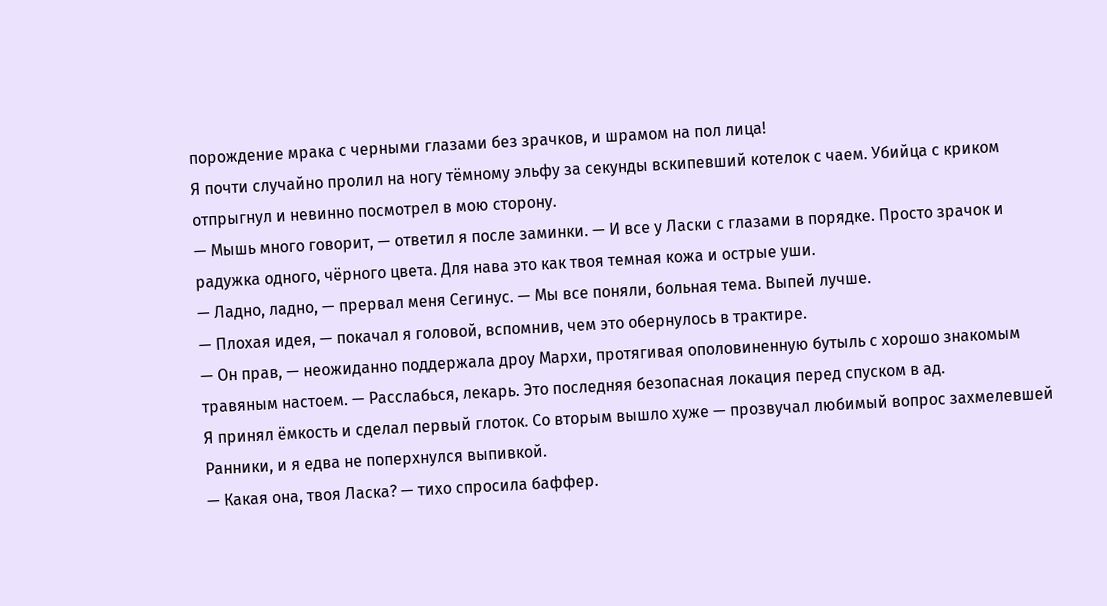порождение мрака с черными глазами без зрачков, и шрамом на пол лица!
Я почти случайно пролил на ногу тёмному эльфу за секунды вскипевший котелок с чаем. Убийца с криком отпрыгнул и невинно посмотрел в мою сторону.
— Мышь много говорит, — ответил я после заминки. — И все у Ласки с глазами в порядке. Просто зрачок и радужка одного, чёрного цвета. Для нава это как твоя темная кожа и острые уши.
— Ладно, ладно, — прервал меня Сегинус. — Мы все поняли, больная тема. Выпей лучше.
— Плохая идея, — покачал я головой, вспомнив, чем это обернулось в трактире.
— Он прав, — неожиданно поддержала дроу Мархи, протягивая ополовиненную бутыль с хорошо знакомым травяным настоем. — Расслабься, лекарь. Это последняя безопасная локация перед спуском в ад.
Я принял ёмкость и сделал первый глоток. Со вторым вышло хуже — прозвучал любимый вопрос захмелевшей Ранники, и я едва не поперхнулся выпивкой.
— Какая она, твоя Ласка? — тихо спросила баффер.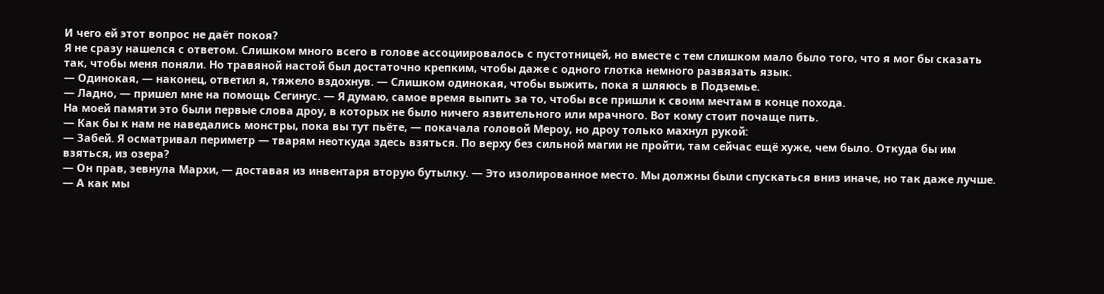И чего ей этот вопрос не даёт покоя?
Я не сразу нашелся с ответом. Слишком много всего в голове ассоциировалось с пустотницей, но вместе с тем слишком мало было того, что я мог бы сказать так, чтобы меня поняли. Но травяной настой был достаточно крепким, чтобы даже с одного глотка немного развязать язык.
— Одинокая, — наконец, ответил я, тяжело вздохнув. — Слишком одинокая, чтобы выжить, пока я шляюсь в Подземье.
— Ладно, — пришел мне на помощь Cегинус. — Я думаю, самое время выпить за то, чтобы все пришли к своим мечтам в конце похода.
На моей памяти это были первые слова дроу, в которых не было ничего язвительного или мрачного. Вот кому стоит почаще пить.
— Как бы к нам не наведались монстры, пока вы тут пьёте, — покачала головой Мероу, но дроу только махнул рукой:
— Забей. Я осматривал периметр — тварям неоткуда здесь взяться. По верху без сильной магии не пройти, там сейчас ещё хуже, чем было. Откуда бы им взяться, из озера?
— Он прав, зевнула Мархи, — доставая из инвентаря вторую бутылку. — Это изолированное место. Мы должны были спускаться вниз иначе, но так даже лучше.
— А как мы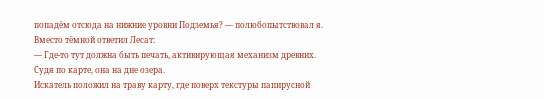попадём отсюда на нижние уровни Подземья? — полюбопытствовал я.
Вместо тёмной ответил Лесат:
— Где-то тут должна быть печать, активирующая механизм древних. Судя по карте, она на дне озера.
Искатель положил на траву карту, где поверх текстуры папирусной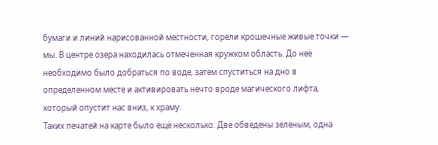бумаги и линий нарисованной местности, горели крошечные живые точки — мы. В центре озера находилась отмеченная кружком область. До неё необходимо было добраться по воде, затем спуститься на дно в определенном месте и активировать нечто вроде магического лифта, который опустит нас вниз, к храму.
Таких печатей на карте было ещё несколько. Две обведены зеленым, одна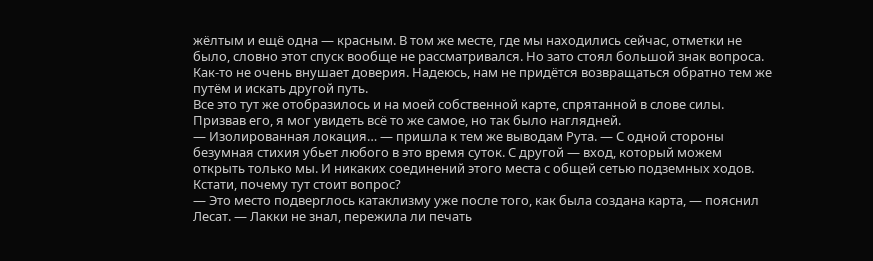жёлтым и ещё одна — красным. В том же месте, где мы находились сейчас, отметки не было, словно этот спуск вообще не рассматривался. Но зато стоял большой знак вопроса.
Как-то не очень внушает доверия. Надеюсь, нам не придётся возвращаться обратно тем же путём и искать другой путь.
Все это тут же отобразилось и на моей собственной карте, спрятанной в слове силы. Призвав его, я мог увидеть всё то же самое, но так было наглядней.
— Изолированная локация… — пришла к тем же выводам Рута. — С одной стороны безумная стихия убьет любого в это время суток. С другой — вход, который можем открыть только мы. И никаких соединений этого места с общей сетью подземных ходов. Кстати, почему тут стоит вопрос?
— Это место подверглось катаклизму уже после того, как была создана карта, — пояснил Лесат. — Лакки не знал, пережила ли печать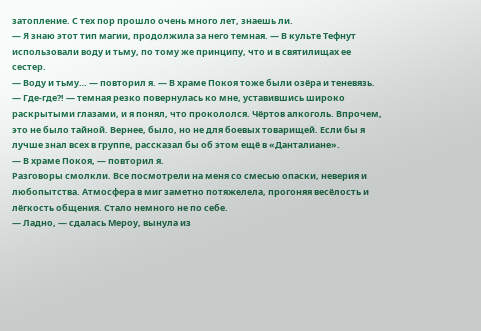затопление. С тех пор прошло очень много лет, знаешь ли.
— Я знаю этот тип магии, продолжила за него темная. — В культе Тефнут использовали воду и тьму, по тому же принципу, что и в святилищах ее сестер.
— Воду и тьму… — повторил я. — В храме Покоя тоже были озёра и теневязь.
— Где-где?! — темная резко повернулась ко мне, уставившись широко раскрытыми глазами, и я понял, что прокололся. Чёртов алкоголь. Впрочем, это не было тайной. Вернее, было, но не для боевых товарищей. Если бы я лучше знал всех в группе, рассказал бы об этом ещё в «Данталиане».
— В храме Покоя, — повторил я.
Разговоры смолкли. Все посмотрели на меня со смесью опаски, неверия и любопытства. Атмосфера в миг заметно потяжелела, прогоняя весёлость и лёгкость общения. Стало немного не по себе.
— Ладно, — сдалась Мероу, вынула из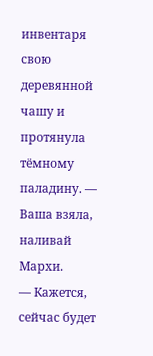инвентаря свою деревянной чашу и протянула тёмному паладину. — Ваша взяла, наливай Мархи.
— Кажется, сейчас будет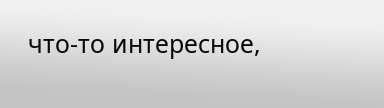что-то интересное,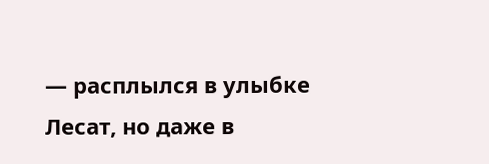— расплылся в улыбке Лесат, но даже в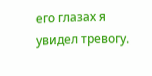его глазах я увидел тревогу.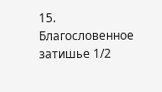15. Благословенное затишье 1/2